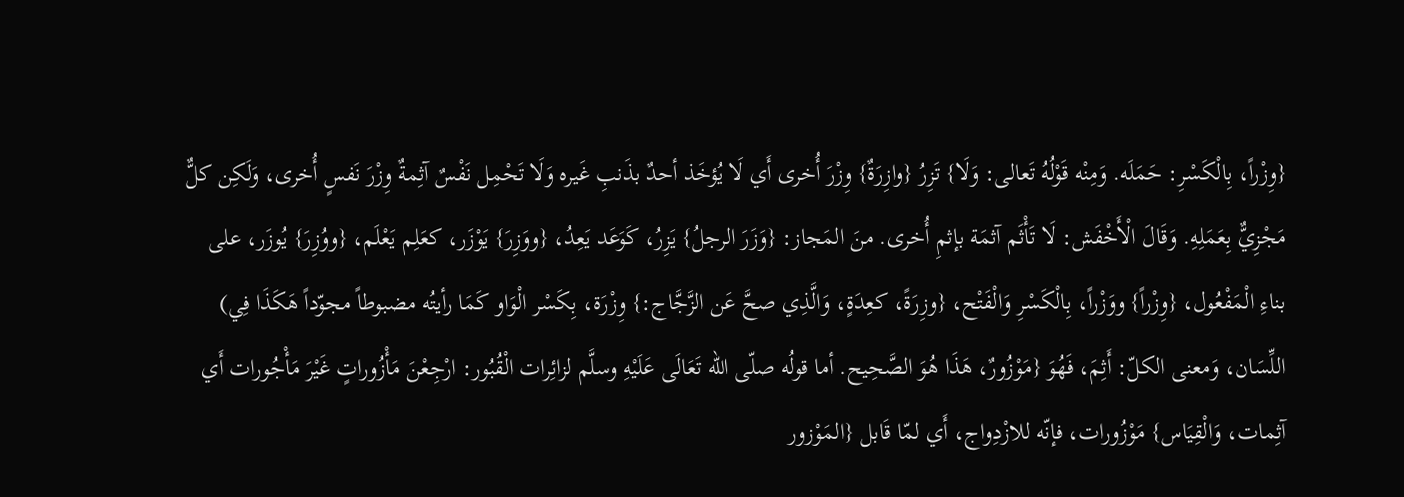{وِزْراً، بِالْكَسْرِ: حَمَلَه. وَمِنْه قَوْلُهُ تَعالى: وَلَا} تَزِرُ {وازِرَةٌ} وِزْرَ أُخرى أَي لَا يُؤخَذ أحدٌ بذَنبِ غَيره وَلَا تَحْمِل نَفْسٌ آثِمةٌ وِزْرَ نَفسٍ أُخرى، وَلَكِن كلٌّ مَجْزِيٌّ بِعَمَلِهِ. وَقَالَ الْأَخْفَش: لَا تَأْثَم آثمَة بإثمِ أُخرى. منَ المَجاز: {وَزَرَ الرجلُ} يَزِرُ، كَوَعَد يَعِدُ، {ووَزِرَ} يَوْزَر، كعَلِم يَعْلَم، {ووُزِرَ} يُوزَر، على بناءِ الْمَفْعُول، {وِزْراً} ووَزْراً، بِالْكَسْرِ وَالْفَتْح، {وزِرَةً، كعِدَةٍ، وَالَّذِي صحَّ عَن الزَّجَّاج:} وِزْرَة، بِكَسْر الْوَاو كَمَا رأيتُه مضبوطاً مجوّداً هَكَذَا فِي)
اللِّسَان، وَمعنى الكلّ: أَثِمَ، فَهُوَ {مَوْزُورٌ، هَذَا هُوَ الصَّحِيح. أما قولُه صلّى الله تَعَالَى عَلَيْهِ وسلَّم لزائِرات الْقُبُور: ارْجِعْنَ مَأْزُوراتٍ غَيْرَ مَأْجُورات أَي آثِمات، وَالْقِيَاس} مَوْزُورات، فإنّه للازْدِواج، أَي لمّا قَابل {المَوْزور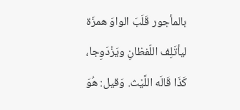بالمأجور قَلَبَ الواوَ همزَة ليأتَلِف اللّفظانِ ويَزْدَوِجا، كَذَا قَالَه اللَّيْث. وَقيل: هُوَ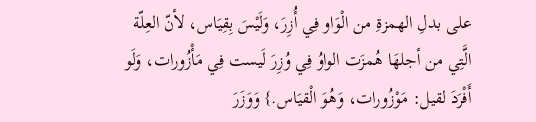على بدلِ الهمزةِ من الْوَاو فِي أُزِرَ، وَلَيْسَ بِقِيَاس، لأنّ العِلّة الَّتِي من أجلهَا هُمزَت الواوُ فِي وُزِرَ لَيست فِي مَأْزُورات، وَلَو أَفْرَدَ لقيل: مَوْزُورات، وَهُوَ الْقيَاس.} وَوَزَرَ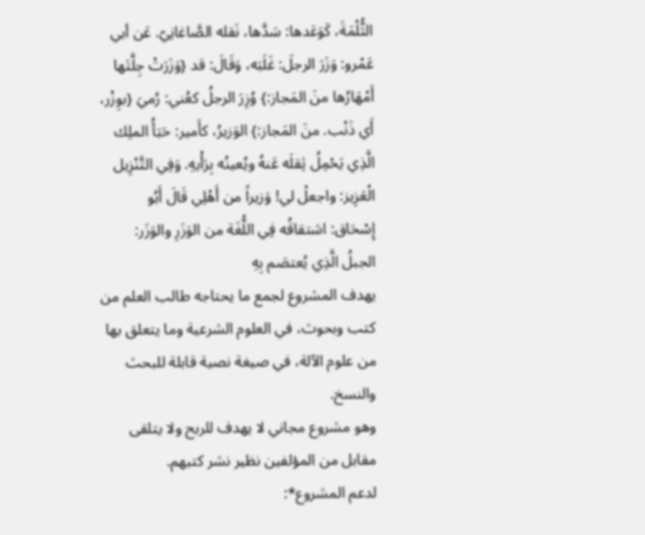الثُّلْمَةَ، كَوَعَدها: سَدَّها، نَقله الصَّاغانِيّ. عَن أبي عَمْرو: وَزَرَ الرجلَ: غَلَبَه، وَقَالَ: قد {وَزَرَتْ جِلَّتَها أَمْهَارُها منَ المَجاز:} وُزِرَ الرجلُ كعُني: رُميَ {بوِزْر، أَي ذَنْب. منَ المَجاز:} الوَزيرُ، كأَمير: حَبَأُ الملِك الَّذِي يَحْمِلُ ثِقلَه عَنهُ ويُعينُه بِرَأْيهِ. وَفِي التَّنْزِيل الْعَزِيز: واجعلْ لي! وَزيراً من أَهْلِي قَالَ أَبُو إِسْحَاق: اشتقاقُه فِي اللُّغَة من الوَزَرِ والوَزَر: الجبلُ الَّذِي يُعتصَم بِهِ
يهدف المشروع لجمع ما يحتاجه طالب العلم من كتب وبحوث، في العلوم الشرعية وما يتعلق بها من علوم الآلة، في صيغة نصية قابلة للبحث والنسخ.
وهو مشروع مجاني لا يهدف للربح ولا يتلقى مقابل من المؤلفين نظير نشر كتبهم.
لدعم المشروع*: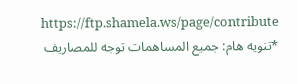https://ftp.shamela.ws/page/contribute
*تنويه هام: جميع المساهمات توجه للمصاريف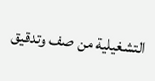التشغيلية من صف وتدقيق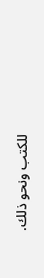للكتب ونحو ذلك.